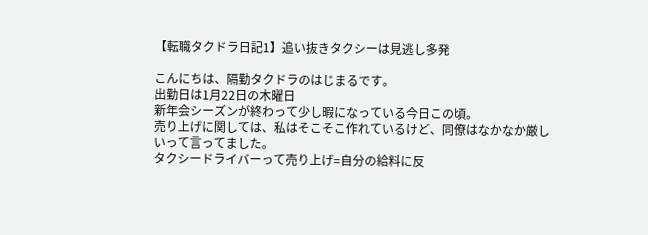【転職タクドラ日記1】追い抜きタクシーは見逃し多発

こんにちは、隔勤タクドラのはじまるです。
出勤日は1月22日の木曜日
新年会シーズンが終わって少し暇になっている今日この頃。
売り上げに関しては、私はそこそこ作れているけど、同僚はなかなか厳しいって言ってました。
タクシードライバーって売り上げ=自分の給料に反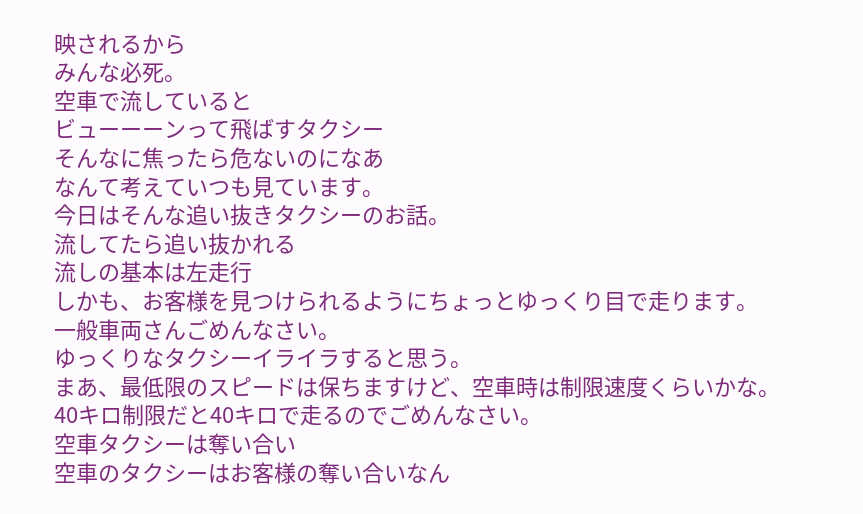映されるから
みんな必死。
空車で流していると
ビューーーンって飛ばすタクシー
そんなに焦ったら危ないのになあ
なんて考えていつも見ています。
今日はそんな追い抜きタクシーのお話。
流してたら追い抜かれる
流しの基本は左走行
しかも、お客様を見つけられるようにちょっとゆっくり目で走ります。
一般車両さんごめんなさい。
ゆっくりなタクシーイライラすると思う。
まあ、最低限のスピードは保ちますけど、空車時は制限速度くらいかな。
40キロ制限だと40キロで走るのでごめんなさい。
空車タクシーは奪い合い
空車のタクシーはお客様の奪い合いなん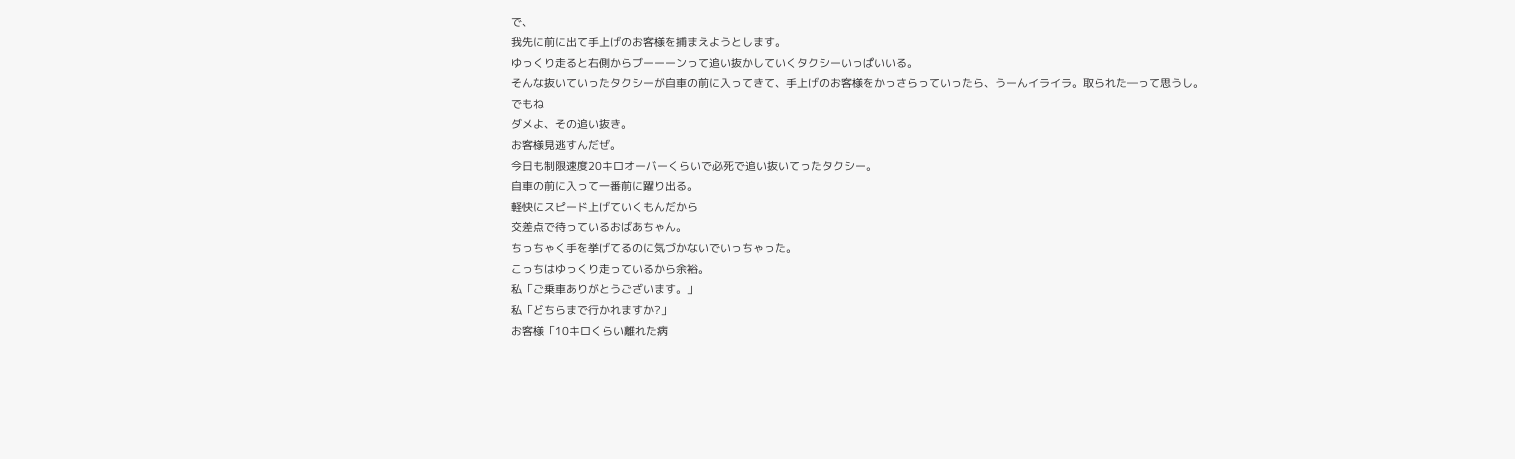で、
我先に前に出て手上げのお客様を捕まえようとします。
ゆっくり走ると右側からブーーーンって追い抜かしていくタクシーいっぱいいる。
そんな抜いていったタクシーが自車の前に入ってきて、手上げのお客様をかっさらっていったら、うーんイライラ。取られた―って思うし。
でもね
ダメよ、その追い抜き。
お客様見逃すんだぜ。
今日も制限速度20キロオーバーくらいで必死で追い抜いてったタクシー。
自車の前に入って一番前に躍り出る。
軽快にスピード上げていくもんだから
交差点で待っているおばあちゃん。
ちっちゃく手を挙げてるのに気づかないでいっちゃった。
こっちはゆっくり走っているから余裕。
私「ご乗車ありがとうございます。」
私「どちらまで行かれますか?」
お客様「10キロくらい離れた病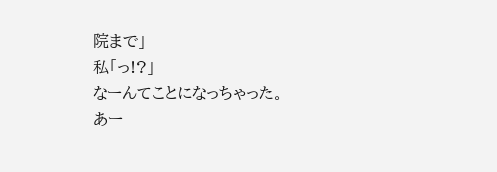院まで」
私「っ!?」
なーんてことになっちゃった。
あー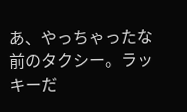あ、やっちゃったな前のタクシー。ラッキーだ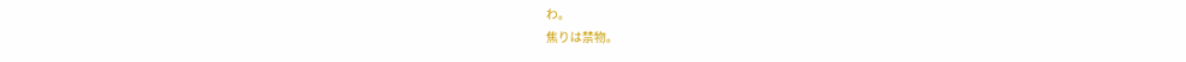わ。
焦りは禁物。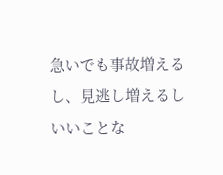急いでも事故増えるし、見逃し増えるしいいことな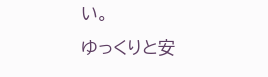い。
ゆっくりと安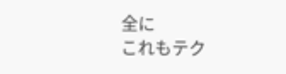全に
これもテク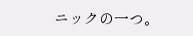ニックの一つ。